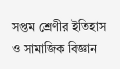সপ্তম শ্রেণীর ইতিহাস ও সামাজিক বিজ্ঞান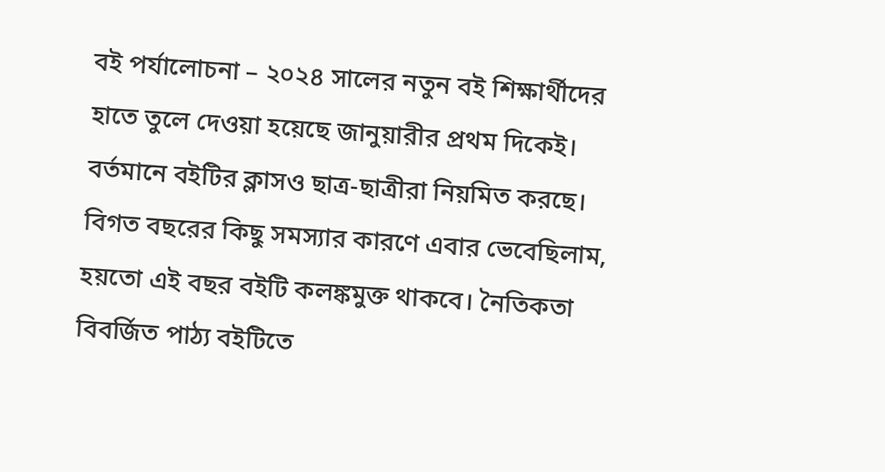বই পর্যালোচনা – ২০২৪ সালের নতুন বই শিক্ষার্থীদের হাতে তুলে দেওয়া হয়েছে জানুয়ারীর প্রথম দিকেই। বর্তমানে বইটির ক্লাসও ছাত্র-ছাত্রীরা নিয়মিত করছে।
বিগত বছরের কিছু সমস্যার কারণে এবার ভেবেছিলাম, হয়তো এই বছর বইটি কলঙ্কমুক্ত থাকবে। নৈতিকতা বিবর্জিত পাঠ্য বইটিতে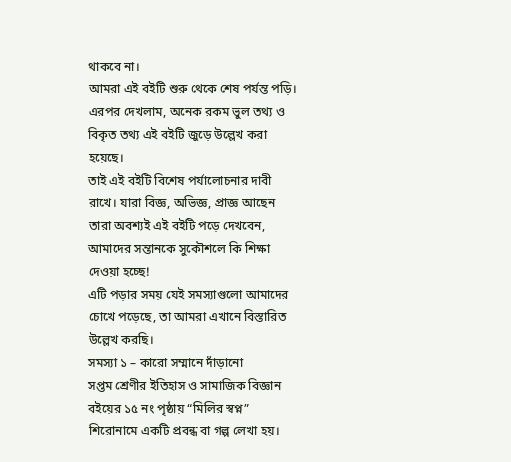থাকবে না।
আমরা এই বইটি শুরু থেকে শেষ পর্যন্ত পড়ি। এরপর দেখলাম, অনেক রকম ভুল তথ্য ও বিকৃত তথ্য এই বইটি জুড়ে উল্লেখ করা হয়েছে।
তাই এই বইটি বিশেষ পর্যালোচনার দাবী রাখে। যারা বিজ্ঞ, অভিজ্ঞ, প্রাজ্ঞ আছেন তারা অবশ্যই এই বইটি পড়ে দেখবেন, আমাদের সন্তানকে সুকৌশলে কি শিক্ষা দেওয়া হচ্ছে!
এটি পড়ার সময় যেই সমস্যাগুলো আমাদের চোখে পড়েছে, তা আমরা এখানে বিস্তারিত উল্লেখ করছি।
সমস্যা ১ – কারো সম্মানে দাঁড়ানো
সপ্তম শ্রেণীর ইতিহাস ও সামাজিক বিজ্ঞান বইয়ের ১৫ নং পৃষ্ঠায় “মিলির স্বপ্ন” শিরোনামে একটি প্রবন্ধ বা গল্প লেখা হয়।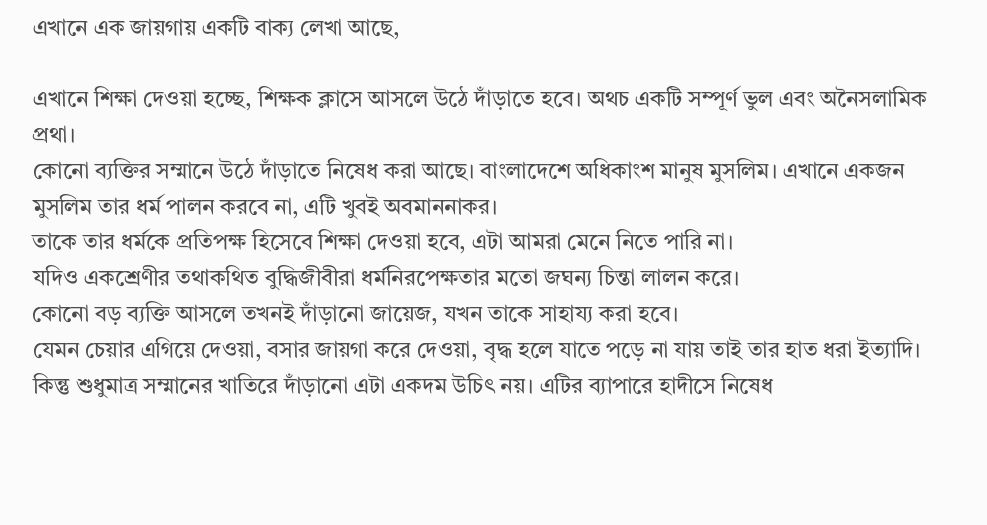এখানে এক জায়গায় একটি বাক্য লেখা আছে,

এখানে শিক্ষা দেওয়া হচ্ছে, শিক্ষক ক্লাসে আসলে উঠে দাঁড়াতে হবে। অথচ একটি সম্পূর্ণ ভুল এবং অনৈসলামিক প্রথা।
কোনো ব্যক্তির সম্মানে উঠে দাঁড়াতে নিষেধ করা আছে। বাংলাদেশে অধিকাংশ মানুষ মুসলিম। এখানে একজন মুসলিম তার ধর্ম পালন করবে না, এটি খুবই অবমাননাকর।
তাকে তার ধর্মকে প্রতিপক্ষ হিসেবে শিক্ষা দেওয়া হবে, এটা আমরা মেনে নিতে পারি না।
যদিও একশ্রেণীর তথাকথিত বুদ্ধিজীবীরা ধর্মনিরপেক্ষতার মতো জঘন্য চিন্তা লালন করে।
কোনো বড় ব্যক্তি আসলে তখনই দাঁড়ানো জায়েজ, যখন তাকে সাহায্য করা হবে।
যেমন চেয়ার এগিয়ে দেওয়া, বসার জায়গা করে দেওয়া, বৃদ্ধ হলে যাতে পড়ে না যায় তাই তার হাত ধরা ইত্যাদি।
কিন্তু শুধুমাত্র সম্মানের খাতিরে দাঁড়ানো এটা একদম উচিৎ নয়। এটির ব্যাপারে হাদীসে নিষেধ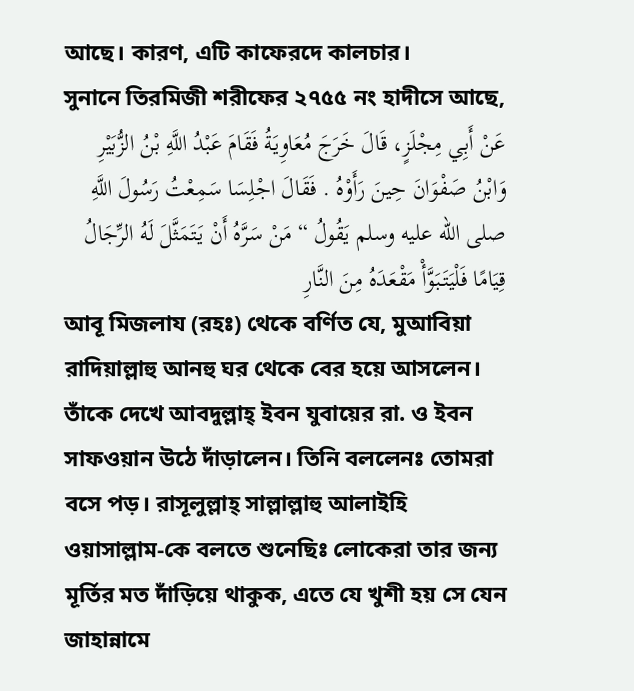আছে। কারণ, এটি কাফেরদে কালচার।
সুনানে তিরমিজী শরীফের ২৭৫৫ নং হাদীসে আছে,
عَنْ أَبِي مِجْلَزٍ، قَالَ خَرَجَ مُعَاوِيَةُ فَقَامَ عَبْدُ اللَّهِ بْنُ الزُّبَيْرِ وَابْنُ صَفْوَانَ حِينَ رَأَوْهُ . فَقَالَ اجْلِسَا سَمِعْتُ رَسُولَ اللَّهِ صلى الله عليه وسلم يَقُولُ “ مَنْ سَرَّهُ أَنْ يَتَمَثَّلَ لَهُ الرِّجَالُ قِيَامًا فَلْيَتَبَوَّأْ مَقْعَدَهُ مِنَ النَّارِ
আবূ মিজলায (রহঃ) থেকে বর্ণিত যে, মুআবিয়া রাদিয়াল্লাহু আনহু ঘর থেকে বের হয়ে আসলেন। তাঁকে দেখে আবদুল্লাহ্ ইবন যুবায়ের রা. ও ইবন সাফওয়ান উঠে দাঁড়ালেন। তিনি বললেনঃ তোমরা বসে পড়। রাসূলুল্লাহ্ সাল্লাল্লাহু আলাইহি ওয়াসাল্লাম-কে বলতে শুনেছিঃ লোকেরা তার জন্য মূর্তির মত দাঁড়িয়ে থাকুক, এতে যে খুশী হয় সে যেন জাহান্নামে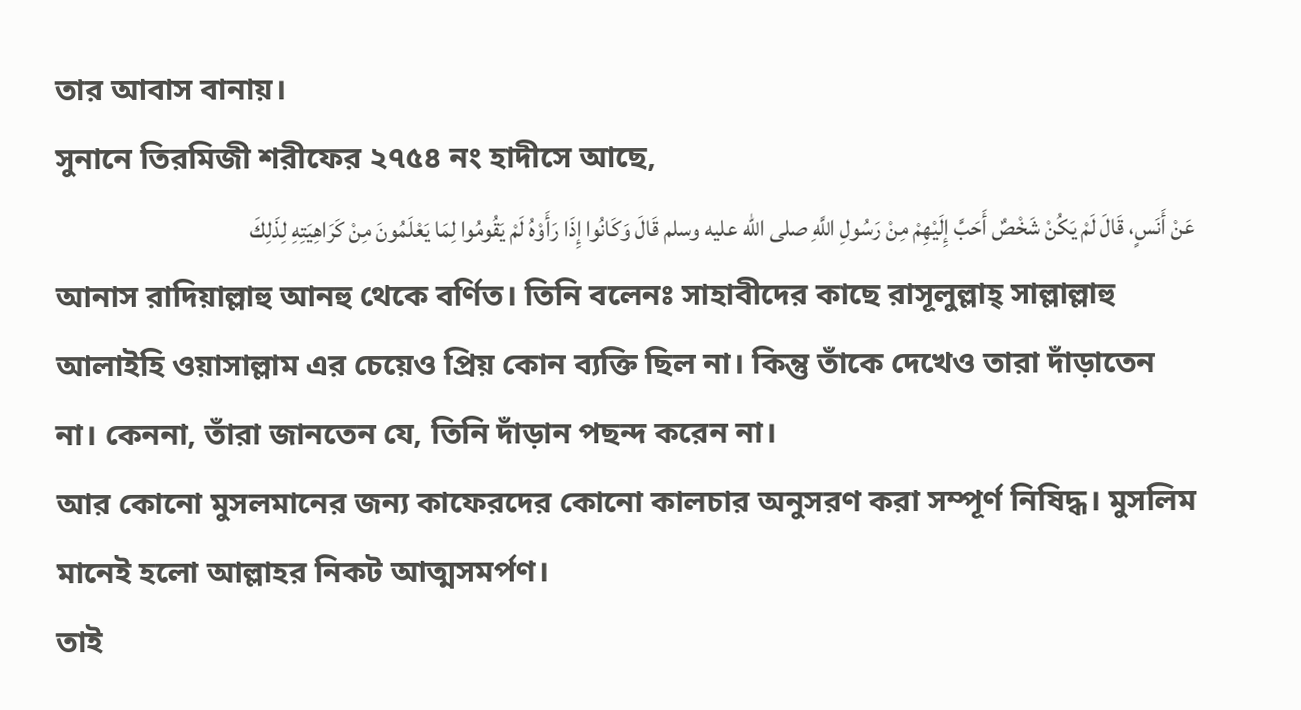তার আবাস বানায়।
সুনানে তিরমিজী শরীফের ২৭৫৪ নং হাদীসে আছে,
عَنْ أَنَسٍ، قَالَ لَمْ يَكُنْ شَخْصٌ أَحَبَّ إِلَيْهِمْ مِنْ رَسُولِ اللَّهِ صلى الله عليه وسلم قَالَ وَكَانُوا إِذَا رَأَوْهُ لَمْ يَقُومُوا لِمَا يَعْلَمُونَ مِنْ كَرَاهِيَتِهِ لِذَلِكَ
আনাস রাদিয়াল্লাহু আনহু থেকে বর্ণিত। তিনি বলেনঃ সাহাবীদের কাছে রাসূলুল্লাহ্ সাল্লাল্লাহু আলাইহি ওয়াসাল্লাম এর চেয়েও প্রিয় কোন ব্যক্তি ছিল না। কিন্তু তাঁকে দেখেও তারা দাঁড়াতেন না। কেননা, তাঁরা জানতেন যে, তিনি দাঁড়ান পছন্দ করেন না।
আর কোনো মুসলমানের জন্য কাফেরদের কোনো কালচার অনুসরণ করা সম্পূর্ণ নিষিদ্ধ। মুসলিম মানেই হলো আল্লাহর নিকট আত্মসমর্পণ।
তাই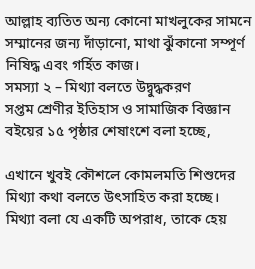আল্লাহ ব্যতিত অন্য কোনো মাখলুকের সামনে সম্মানের জন্য দাঁড়ানো, মাথা ঝুঁকানো সম্পূর্ণ নিষিদ্ধ এবং গর্হিত কাজ।
সমস্যা ২ – মিথ্যা বলতে উদ্বুদ্ধকরণ
সপ্তম শ্রেণীর ইতিহাস ও সামাজিক বিজ্ঞান বইয়ের ১৫ পৃষ্ঠার শেষাংশে বলা হচ্ছে,

এখানে খুবই কৌশলে কোমলমতি শিশুদের মিথ্যা কথা বলতে উৎসাহিত করা হচ্ছে। মিথ্যা বলা যে একটি অপরাধ, তাকে হেয়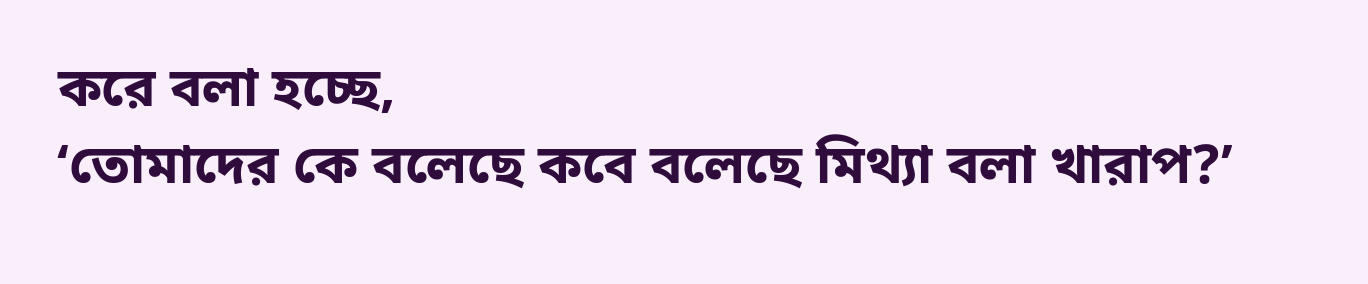করে বলা হচ্ছে,
‘তোমাদের কে বলেছে কবে বলেছে মিথ্যা বলা খারাপ?’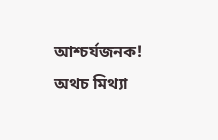আশ্চর্যজনক! অথচ মিথ্যা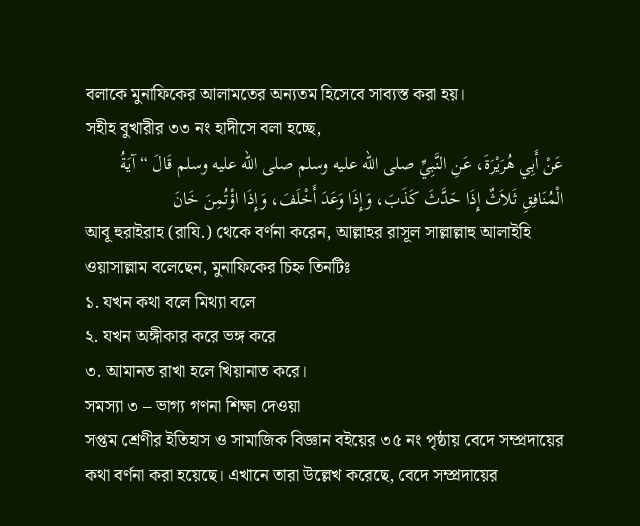বলাকে মুনাফিকের আলামতের অন্যতম হিসেবে সাব্যস্ত করা হয়।
সহীহ বুখারীর ৩৩ নং হাদীসে বলা হচ্ছে,
عَنْ أَبِي هُرَيْرَةَ، عَنِ النَّبِيِّ صلى الله عليه وسلم صلى الله عليه وسلم قَالَ “ آيَةُ الْمُنَافِقِ ثَلاَثٌ إِذَا حَدَّثَ كَذَبَ، وَإِذَا وَعَدَ أَخْلَفَ، وَإِذَا اؤْتُمِنَ خَانَ
আবূ হুরাইরাহ (রাযি.) থেকে বর্ণনা করেন, আল্লাহর রাসূল সাল্লাল্লাহু আলাইহি ওয়াসাল্লাম বলেছেন, মুনাফিকের চিহ্ন তিনটিঃ
১. যখন কথা বলে মিথ্যা বলে
২. যখন অঙ্গীকার করে ভঙ্গ করে
৩. আমানত রাখা হলে খিয়ানাত করে।
সমস্যা ৩ – ভাগ্য গণনা শিক্ষা দেওয়া
সপ্তম শ্রেণীর ইতিহাস ও সামাজিক বিজ্ঞান বইয়ের ৩৫ নং পৃষ্ঠায় বেদে সম্প্রদায়ের কথা বর্ণনা করা হয়েছে। এখানে তারা উল্লেখ করেছে, বেদে সম্প্রদায়ের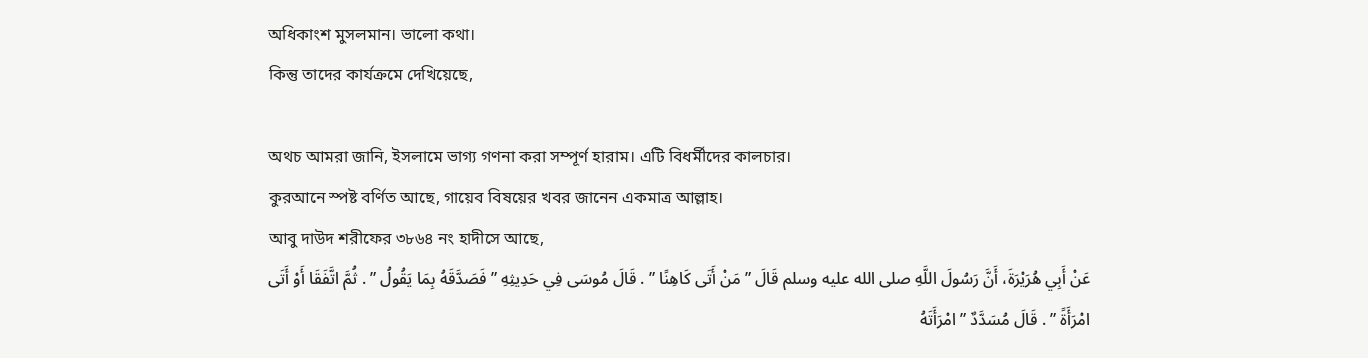অধিকাংশ মুসলমান। ভালো কথা।
কিন্তু তাদের কার্যক্রমে দেখিয়েছে,

অথচ আমরা জানি, ইসলামে ভাগ্য গণনা করা সম্পূর্ণ হারাম। এটি বিধর্মীদের কালচার।
কুরআনে স্পষ্ট বর্ণিত আছে, গায়েব বিষয়ের খবর জানেন একমাত্র আল্লাহ।
আবু দাউদ শরীফের ৩৮৬৪ নং হাদীসে আছে,
عَنْ أَبِي هُرَيْرَةَ، أَنَّ رَسُولَ اللَّهِ صلى الله عليه وسلم قَالَ ” مَنْ أَتَى كَاهِنًا ” . قَالَ مُوسَى فِي حَدِيثِهِ ” فَصَدَّقَهُ بِمَا يَقُولُ ” . ثُمَّ اتَّفَقَا أَوْ أَتَى امْرَأَةً ” . قَالَ مُسَدَّدٌ ” امْرَأَتَهُ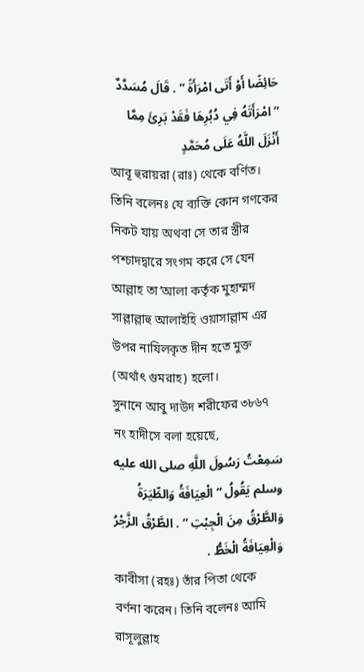حَائِضًا أَوْ أَتَى امْرَأَةً ” . قَالَ مُسَدَّدٌ ” امْرَأَتَهُ فِي دُبُرِهَا فَقَدْ بَرِئَ مِمَّا أَنْزَلَ اللَّهُ عَلَى مُحَمَّدٍ
আবূ হুরায়রা (রাঃ) থেকে বর্ণিত। তিনি বলেনঃ যে ব্যক্তি কোন গণকের নিকট যায় অথবা সে তার স্ত্রীর পশ্চাদদ্বারে সংগম করে সে যেন আল্লাহ তা’আলা কর্তৃক মুহাম্মদ সাল্লাল্লাহু আলাইহি ওয়াসাল্লাম এর উপর নাযিলকৃত দীন হতে মুক্ত (অর্থাৎ গুমরাহ) হলো।
সুনানে আবু দাউদ শরীফের ৩৮৬৭ নং হাদীসে বলা হয়েছে,
سَمِعْتُ رَسُولَ اللَّهِ صلى الله عليه وسلم يَقُولُ “ الْعِيَافَةُ وَالطِّيَرَةُ وَالطَّرْقُ مِنَ الْجِبْتِ ” . الطَّرْقُ الزَّجْرُ وَالْعِيَافَةُ الْخَطُّ .
কাবীসা (রহঃ) তাঁর পিতা থেকে বর্ণনা করেন। তিনি বলেনঃ আমি রাসূলুল্লাহ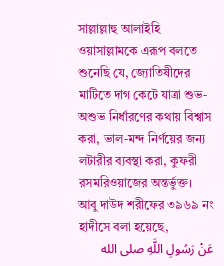সাল্লাল্লাহু আলাইহি ওয়াসাল্লামকে এরূপ বলতে শুনেছি যে, জ্যোতিষীদের মাটিতে দাগ কেটে যাত্রা শুভ-অশুভ নির্ধারণের কথায় বিশ্বাস করা, ভাল-মন্দ নির্ণয়ের জন্য লটারীর ব্যবস্থা করা, কুফরী রসমরিওয়াজের অন্তর্ভুক্ত।
আবু দাউদ শরীফের ৩৯৬৯ নং হাদীসে বলা হয়েছে,
عَنْ رَسُولِ اللَّهِ صلى الله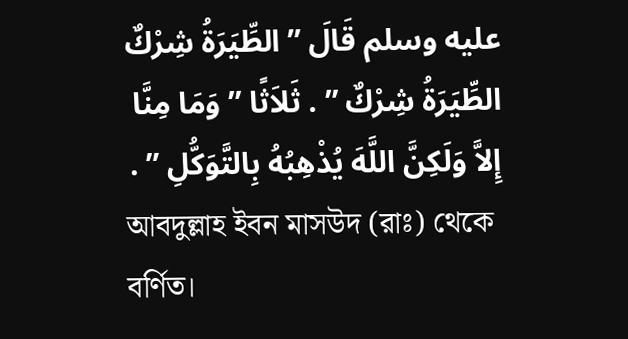عليه وسلم قَالَ ” الطِّيَرَةُ شِرْكٌ الطِّيَرَةُ شِرْكٌ ” . ثَلاَثًا ” وَمَا مِنَّا إِلاَّ وَلَكِنَّ اللَّهَ يُذْهِبُهُ بِالتَّوَكُّلِ ” .
আবদুল্লাহ ইবন মাসউদ (রাঃ) থেকে বর্ণিত।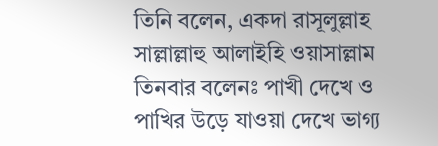তিনি বলেন, একদা রাসূলুল্লাহ সাল্লাল্লাহু আলাইহি ওয়াসাল্লাম তিনবার বলেনঃ পাখী দেখে ও পাখির উড়ে যাওয়া দেখে ভাগ্য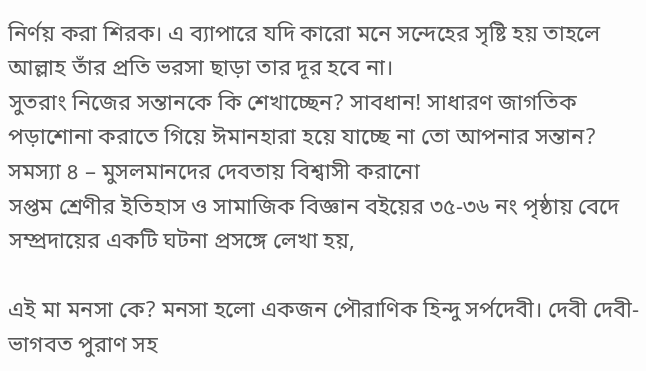নির্ণয় করা শিরক। এ ব্যাপারে যদি কারো মনে সন্দেহের সৃষ্টি হয় তাহলে আল্লাহ তাঁর প্রতি ভরসা ছাড়া তার দূর হবে না।
সুতরাং নিজের সন্তানকে কি শেখাচ্ছেন? সাবধান! সাধারণ জাগতিক পড়াশোনা করাতে গিয়ে ঈমানহারা হয়ে যাচ্ছে না তো আপনার সন্তান?
সমস্যা ৪ – মুসলমানদের দেবতায় বিশ্বাসী করানো
সপ্তম শ্রেণীর ইতিহাস ও সামাজিক বিজ্ঞান বইয়ের ৩৫-৩৬ নং পৃষ্ঠায় বেদে সম্প্রদায়ের একটি ঘটনা প্রসঙ্গে লেখা হয়,

এই মা মনসা কে? মনসা হলো একজন পৌরাণিক হিন্দু সর্পদেবী। দেবী দেবী-ভাগবত পুরাণ সহ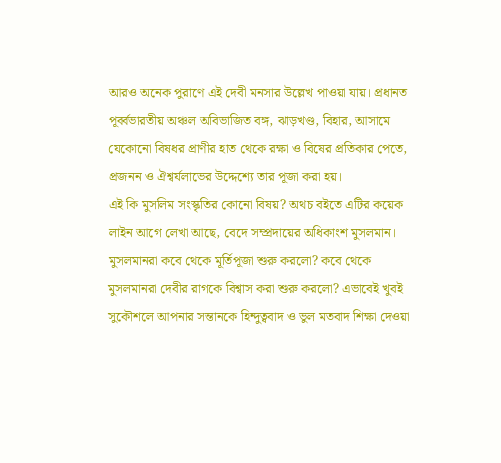আরও অনেক পুরাণে এই দেবী মনসার উল্লেখ পাওয়া যায়। প্রধানত পূর্ব্বভারতীয় অঞ্চল অবিভাজিত বঙ্গ, ঝাড়খণ্ড, বিহার, আসামে যেকোনো বিষধর প্রাণীর হাত থেকে রক্ষা ও বিষের প্রতিকার পেতে, প্রজনন ও ঐশ্বর্যলাভের উদ্দেশ্যে তার পূজা করা হয়।
এই কি মুসলিম সংস্কৃতির কোনো বিষয়? অথচ বইতে এটির কয়েক লাইন আগে লেখা আছে, বেদে সম্প্রদায়ের অধিকাংশ মুসলমান।
মুসলমানরা কবে থেকে মূর্তিপূজা শুরু করলো? কবে থেকে মুসলমানরা দেবীর রাগকে বিশ্বাস করা শুরু করলো? এভাবেই খুবই সুকৌশলে আপনার সন্তানকে হিন্দুত্ববাদ ও ভুল মতবাদ শিক্ষা দেওয়া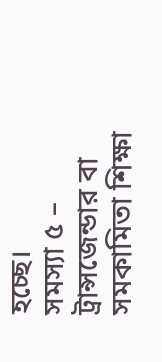হচ্ছে।
সমস্যা ৫ – ট্রান্সজেন্ডার বা সমকামিতা শিক্ষা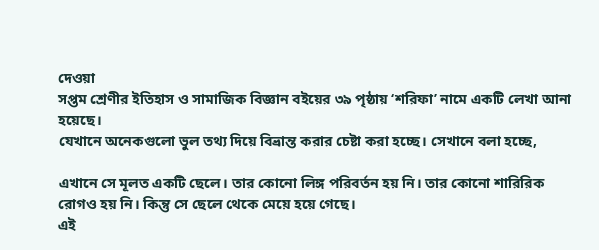দেওয়া
সপ্তম শ্রেণীর ইতিহাস ও সামাজিক বিজ্ঞান বইয়ের ৩৯ পৃষ্ঠায় ‘শরিফা’ নামে একটি লেখা আনা হয়েছে।
যেখানে অনেকগুলো ভুল তথ্য দিয়ে বিভ্রান্ত করার চেষ্টা করা হচ্ছে। সেখানে বলা হচ্ছে,

এখানে সে মূলত একটি ছেলে। তার কোনো লিঙ্গ পরিবর্তন হয় নি। তার কোনো শারিরিক রোগও হয় নি। কিন্তু সে ছেলে থেকে মেয়ে হয়ে গেছে।
এই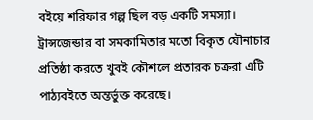বইয়ে শরিফার গল্প ছিল বড় একটি সমস্যা। ট্রান্সজেন্ডার বা সমকামিতার মতো বিকৃত যৌনাচার প্রতিষ্ঠা করতে খুবই কৌশলে প্রতারক চক্ররা এটি পাঠ্যবইতে অন্তর্ভুক্ত করেছে।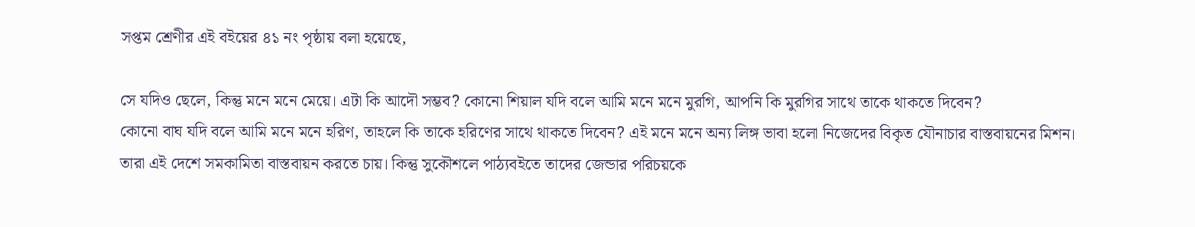সপ্তম শ্রেণীর এই বইয়ের ৪১ নং পৃষ্ঠায় বলা হয়েছে,

সে যদিও ছেলে, কিন্তু মনে মনে মেয়ে। এটা কি আদৌ সম্ভব? কোনো শিয়াল যদি বলে আমি মনে মনে মুরগি, আপনি কি মুরগির সাথে তাকে থাকতে দিবেন?
কোনো বাঘ যদি বলে আমি মনে মনে হরিণ, তাহলে কি তাকে হরিণের সাথে থাকতে দিবেন? এই মনে মনে অন্য লিঙ্গ ভাবা হলো নিজেদের বিকৃত যৌনাচার বাস্তবায়নের মিশন।
তারা এই দেশে সমকামিতা বাস্তবায়ন করতে চায়। কিন্তু সুকৌশলে পাঠ্যবইতে তাদের জেন্ডার পরিচয়কে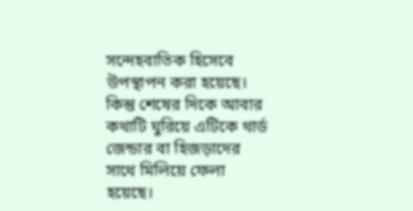সন্দেহবাতিক হিসেবে উপস্থাপন করা হয়েছে।
কিন্তু শেষের দিকে আবার কথাটি ঘুরিয়ে এটিকে থার্ড জেন্ডার বা হিজড়াদের সাথে মিলিয়ে ফেলা হয়েছে।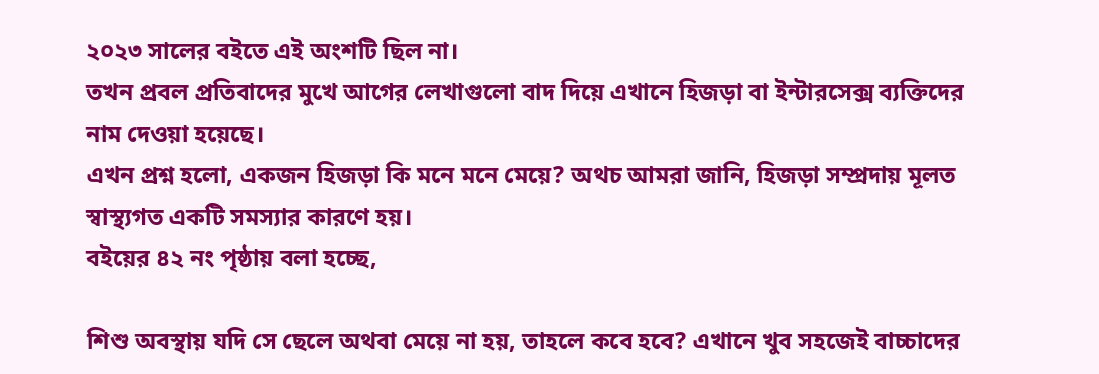২০২৩ সালের বইতে এই অংশটি ছিল না।
তখন প্রবল প্রতিবাদের মুখে আগের লেখাগুলো বাদ দিয়ে এখানে হিজড়া বা ইন্টারসেক্স ব্যক্তিদের নাম দেওয়া হয়েছে।
এখন প্রশ্ন হলো, একজন হিজড়া কি মনে মনে মেয়ে? অথচ আমরা জানি, হিজড়া সম্প্রদায় মূলত স্বাস্থ্যগত একটি সমস্যার কারণে হয়।
বইয়ের ৪২ নং পৃষ্ঠায় বলা হচ্ছে,

শিশু অবস্থায় যদি সে ছেলে অথবা মেয়ে না হয়, তাহলে কবে হবে? এখানে খুব সহজেই বাচ্চাদের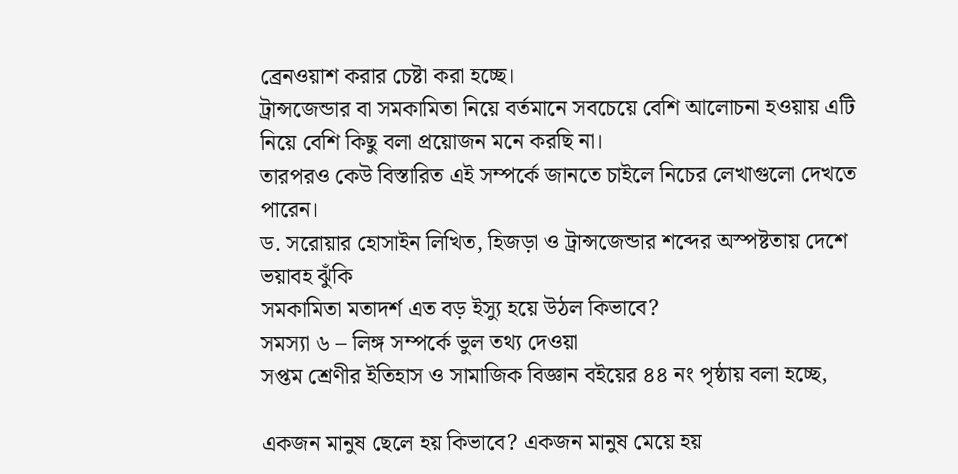ব্রেনওয়াশ করার চেষ্টা করা হচ্ছে।
ট্রান্সজেন্ডার বা সমকামিতা নিয়ে বর্তমানে সবচেয়ে বেশি আলোচনা হওয়ায় এটি নিয়ে বেশি কিছু বলা প্রয়োজন মনে করছি না।
তারপরও কেউ বিস্তারিত এই সম্পর্কে জানতে চাইলে নিচের লেখাগুলো দেখতে পারেন।
ড. সরোয়ার হোসাইন লিখিত, হিজড়া ও ট্রান্সজেন্ডার শব্দের অস্পষ্টতায় দেশে ভয়াবহ ঝুঁকি
সমকামিতা মতাদর্শ এত বড় ইস্যু হয়ে উঠল কিভাবে?
সমস্যা ৬ – লিঙ্গ সম্পর্কে ভুল তথ্য দেওয়া
সপ্তম শ্রেণীর ইতিহাস ও সামাজিক বিজ্ঞান বইয়ের ৪৪ নং পৃষ্ঠায় বলা হচ্ছে,

একজন মানুষ ছেলে হয় কিভাবে? একজন মানুষ মেয়ে হয়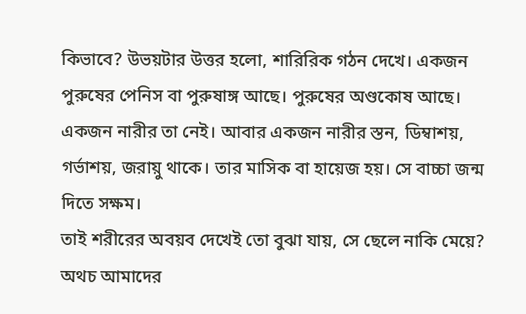কিভাবে? উভয়টার উত্তর হলো, শারিরিক গঠন দেখে। একজন পুরুষের পেনিস বা পুরুষাঙ্গ আছে। পুরুষের অণ্ডকোষ আছে।
একজন নারীর তা নেই। আবার একজন নারীর স্তন, ডিম্বাশয়, গর্ভাশয়, জরায়ু থাকে। তার মাসিক বা হায়েজ হয়। সে বাচ্চা জন্ম দিতে সক্ষম।
তাই শরীরের অবয়ব দেখেই তো বুঝা যায়, সে ছেলে নাকি মেয়ে? অথচ আমাদের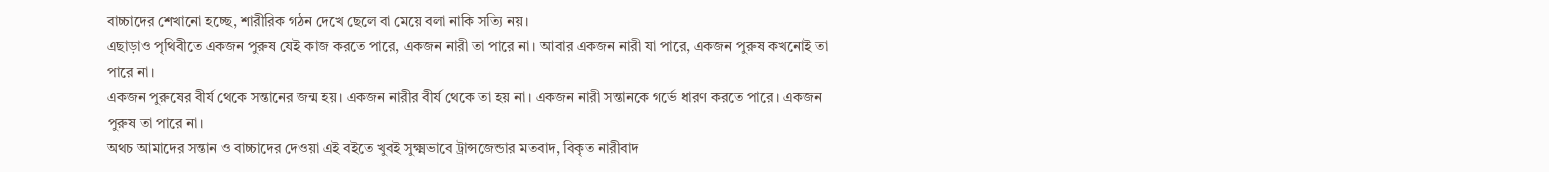বাচ্চাদের শেখানো হচ্ছে, শারীরিক গঠন দেখে ছেলে বা মেয়ে বলা নাকি সত্যি নয়।
এছাড়াও পৃথিবীতে একজন পুরুষ যেই কাজ করতে পারে, একজন নারী তা পারে না। আবার একজন নারী যা পারে, একজন পুরুষ কখনোই তা পারে না।
একজন পুরুষের বীর্য থেকে সন্তানের জন্ম হয়। একজন নারীর বীর্য থেকে তা হয় না। একজন নারী সন্তানকে গর্ভে ধারণ করতে পারে। একজন পুরুষ তা পারে না।
অথচ আমাদের সন্তান ও বাচ্চাদের দেওয়া এই বইতে খুবই সুক্ষ্মভাবে ট্রান্সজেন্ডার মতবাদ, বিকৃত নারীবাদ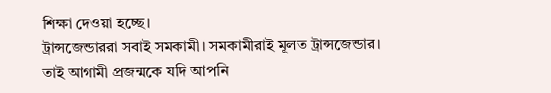শিক্ষা দেওয়া হচ্ছে।
ট্রান্সজেন্ডাররা সবাই সমকামী। সমকামীরাই মূলত ট্রান্সজেন্ডার।
তাই আগামী প্রজন্মকে যদি আপনি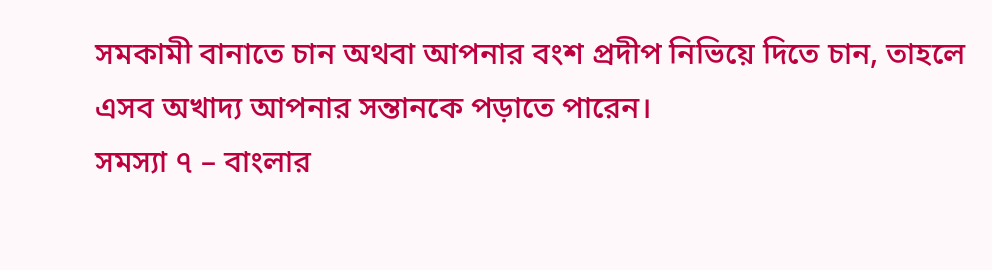সমকামী বানাতে চান অথবা আপনার বংশ প্রদীপ নিভিয়ে দিতে চান, তাহলে এসব অখাদ্য আপনার সন্তানকে পড়াতে পারেন।
সমস্যা ৭ – বাংলার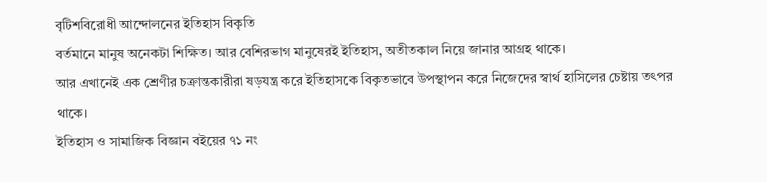বৃটিশবিরোধী আন্দোলনের ইতিহাস বিকৃতি
বর্তমানে মানুষ অনেকটা শিক্ষিত। আর বেশিরভাগ মানুষেরই ইতিহাস, অতীতকাল নিয়ে জানার আগ্রহ থাকে।
আর এখানেই এক শ্রেণীর চক্রান্তকারীরা ষড়যন্ত্র করে ইতিহাসকে বিকৃতভাবে উপস্থাপন করে নিজেদের স্বার্থ হাসিলের চেষ্টায় তৎপর থাকে।
ইতিহাস ও সামাজিক বিজ্ঞান বইয়ের ৭১ নং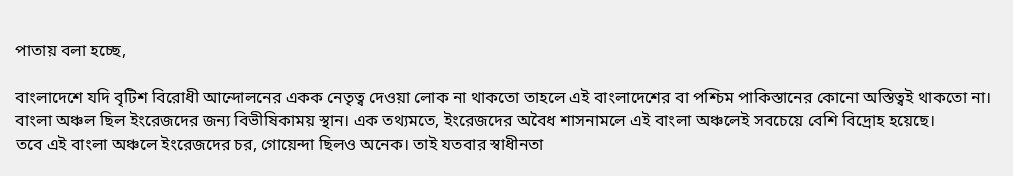পাতায় বলা হচ্ছে,

বাংলাদেশে যদি বৃটিশ বিরোধী আন্দোলনের একক নেতৃত্ব দেওয়া লোক না থাকতো তাহলে এই বাংলাদেশের বা পশ্চিম পাকিস্তানের কোনো অস্তিত্বই থাকতো না।
বাংলা অঞ্চল ছিল ইংরেজদের জন্য বিভীষিকাময় স্থান। এক তথ্যমতে, ইংরেজদের অবৈধ শাসনামলে এই বাংলা অঞ্চলেই সবচেয়ে বেশি বিদ্রোহ হয়েছে।
তবে এই বাংলা অঞ্চলে ইংরেজদের চর, গোয়েন্দা ছিলও অনেক। তাই যতবার স্বাধীনতা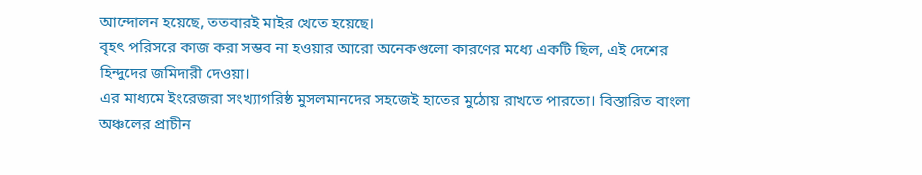আন্দোলন হয়েছে, ততবারই মাইর খেতে হয়েছে।
বৃহৎ পরিসরে কাজ করা সম্ভব না হওয়ার আরো অনেকগুলো কারণের মধ্যে একটি ছিল, এই দেশের হিন্দুদের জমিদারী দেওয়া।
এর মাধ্যমে ইংরেজরা সংখ্যাগরিষ্ঠ মুসলমানদের সহজেই হাতের মুঠোয় রাখতে পারতো। বিস্তারিত বাংলা অঞ্চলের প্রাচীন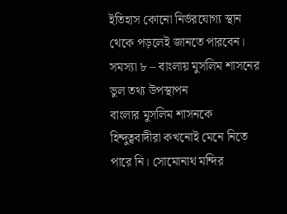ইতিহাস কোনো নির্ভরযোগ্য স্থান থেকে পড়লেই জানতে পারবেন।
সমস্যা ৮ – বাংলায় মুসলিম শাসনের ভুল তথ্য উপস্থাপন
বাংলার মুসলিম শাসনকে হিন্দুত্ববাদীরা কখনোই মেনে নিতে পারে নি। সোমোনাথ মন্দির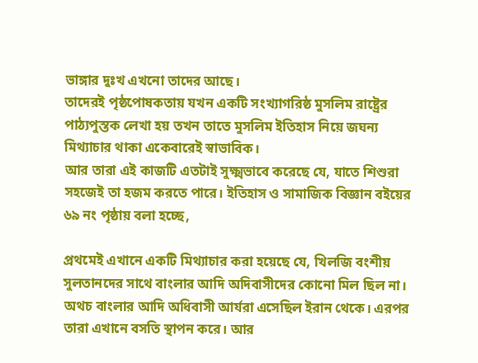ভাঙ্গার দুঃখ এখনো তাদের আছে।
তাদেরই পৃষ্ঠপোষকতায় যখন একটি সংখ্যাগরিষ্ঠ মুসলিম রাষ্ট্রের পাঠ্যপুস্তক লেখা হয় তখন তাতে মুসলিম ইতিহাস নিয়ে জঘন্য মিথ্যাচার থাকা একেবারেই স্বাভাবিক।
আর তারা এই কাজটি এতটাই সুক্ষ্মভাবে করেছে যে, যাতে শিশুরা সহজেই তা হজম করতে পারে। ইতিহাস ও সামাজিক বিজ্ঞান বইয়ের ৬৯ নং পৃষ্ঠায় বলা হচ্ছে,

প্রথমেই এখানে একটি মিথ্যাচার করা হয়েছে যে, খিলজি বংশীয় সুলতানদের সাথে বাংলার আদি অদিবাসীদের কোনো মিল ছিল না।
অথচ বাংলার আদি অধিবাসী আর্যরা এসেছিল ইরান থেকে। এরপর তারা এখানে বসতি স্থাপন করে। আর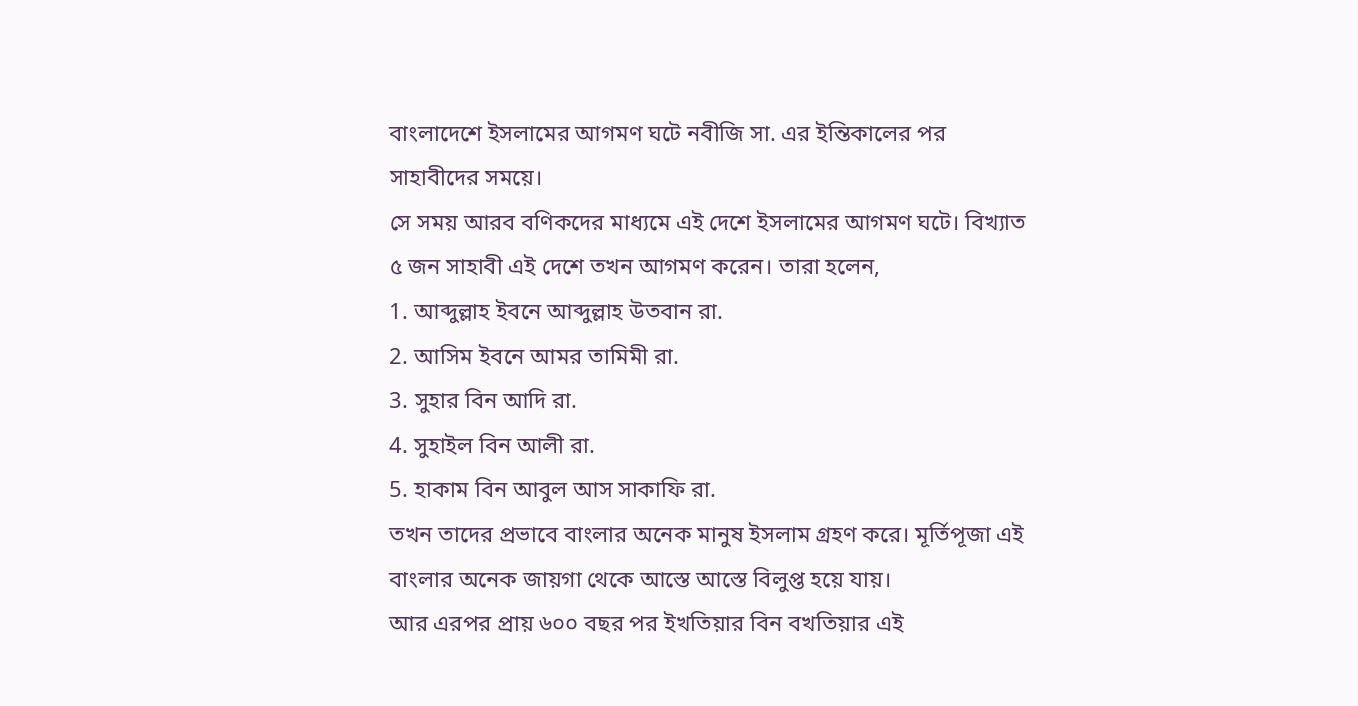বাংলাদেশে ইসলামের আগমণ ঘটে নবীজি সা. এর ইন্তিকালের পর সাহাবীদের সময়ে।
সে সময় আরব বণিকদের মাধ্যমে এই দেশে ইসলামের আগমণ ঘটে। বিখ্যাত ৫ জন সাহাবী এই দেশে তখন আগমণ করেন। তারা হলেন,
1. আব্দুল্লাহ ইবনে আব্দুল্লাহ উতবান রা.
2. আসিম ইবনে আমর তামিমী রা.
3. সুহার বিন আদি রা.
4. সুহাইল বিন আলী রা.
5. হাকাম বিন আবুল আস সাকাফি রা.
তখন তাদের প্রভাবে বাংলার অনেক মানুষ ইসলাম গ্রহণ করে। মূর্তিপূজা এই বাংলার অনেক জায়গা থেকে আস্তে আস্তে বিলুপ্ত হয়ে যায়।
আর এরপর প্রায় ৬০০ বছর পর ইখতিয়ার বিন বখতিয়ার এই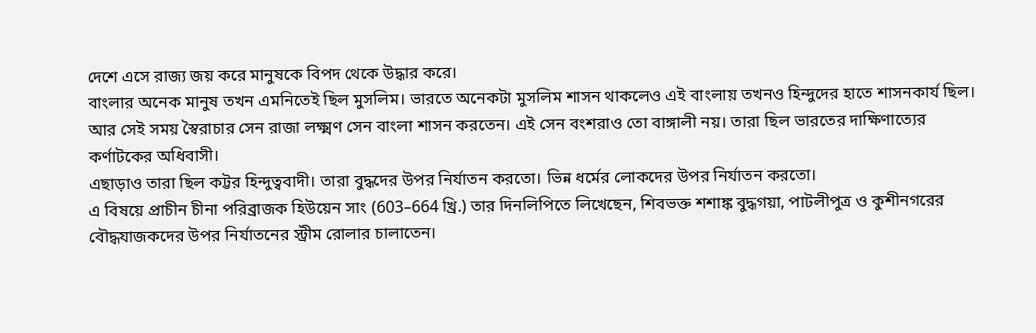দেশে এসে রাজ্য জয় করে মানুষকে বিপদ থেকে উদ্ধার করে।
বাংলার অনেক মানুষ তখন এমনিতেই ছিল মুসলিম। ভারতে অনেকটা মুসলিম শাসন থাকলেও এই বাংলায় তখনও হিন্দুদের হাতে শাসনকার্য ছিল।
আর সেই সময় স্বৈরাচার সেন রাজা লক্ষ্মণ সেন বাংলা শাসন করতেন। এই সেন বংশরাও তো বাঙ্গালী নয়। তারা ছিল ভারতের দাক্ষিণাত্যের কর্ণাটকের অধিবাসী।
এছাড়াও তারা ছিল কট্টর হিন্দুত্ববাদী। তারা বুদ্ধদের উপর নির্যাতন করতো। ভিন্ন ধর্মের লোকদের উপর নির্যাতন করতো।
এ বিষয়ে প্রাচীন চীনা পরিব্রাজক হিউয়েন সাং (603–664 খ্রি.) তার দিনলিপিতে লিখেছেন, শিবভক্ত শশাঙ্ক বুদ্ধগয়া, পাটলীপুত্র ও কুশীনগরের বৌদ্ধযাজকদের উপর নির্যাতনের স্ট্রীম রোলার চালাতেন।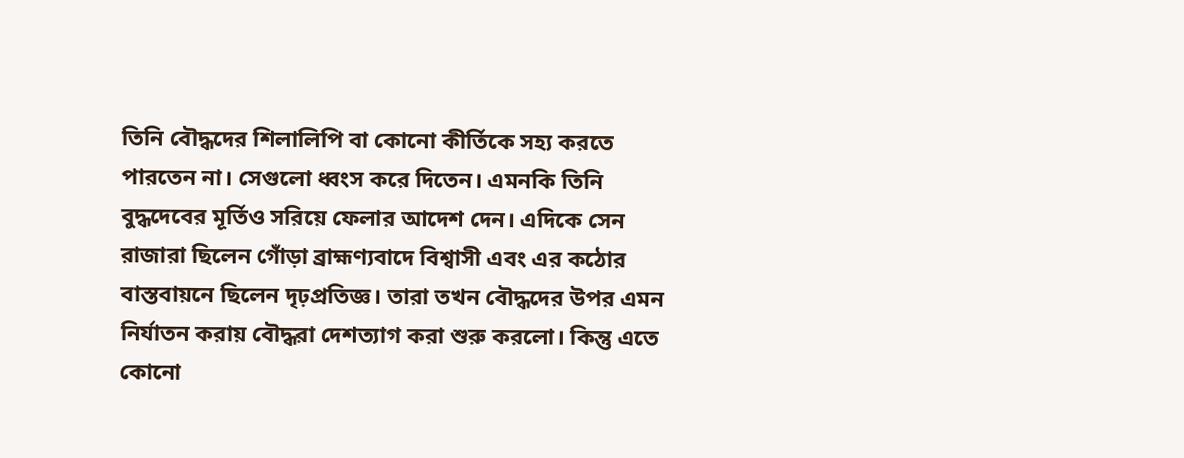তিনি বৌদ্ধদের শিলালিপি বা কোনো কীর্তিকে সহ্য করতে পারতেন না। সেগুলো ধ্বংস করে দিতেন। এমনকি তিনি বুদ্ধদেবের মূর্তিও সরিয়ে ফেলার আদেশ দেন। এদিকে সেন রাজারা ছিলেন গোঁড়া ব্রাহ্মণ্যবাদে বিশ্বাসী এবং এর কঠোর বাস্তবায়নে ছিলেন দৃঢ়প্রতিজ্ঞ। তারা তখন বৌদ্ধদের উপর এমন নির্যাতন করায় বৌদ্ধরা দেশত্যাগ করা শুরু করলো। কিন্তু এতে কোনো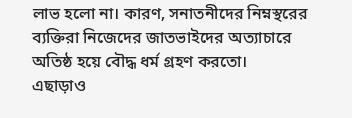লাভ হলো না। কারণ, সনাতনীদের নিম্নস্থরের ব্যক্তিরা নিজেদের জাতভাইদের অত্যাচারে অতিষ্ঠ হয়ে বৌদ্ধ ধর্ম গ্রহণ করতো।
এছাড়াও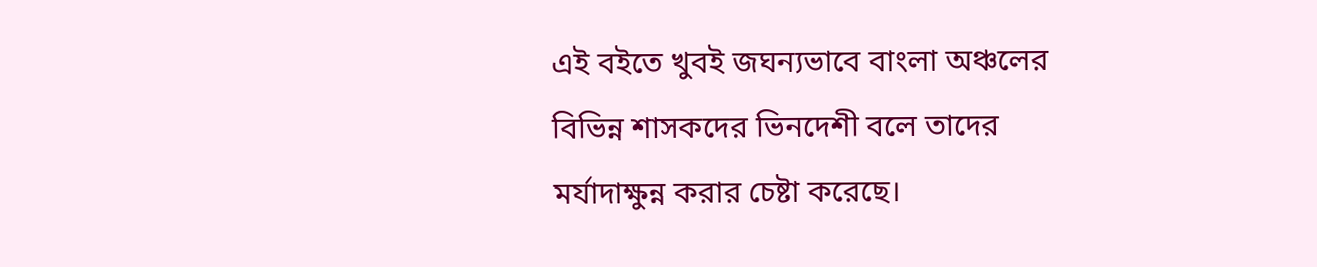এই বইতে খুবই জঘন্যভাবে বাংলা অঞ্চলের বিভিন্ন শাসকদের ভিনদেশী বলে তাদের মর্যাদাক্ষুন্ন করার চেষ্টা করেছে।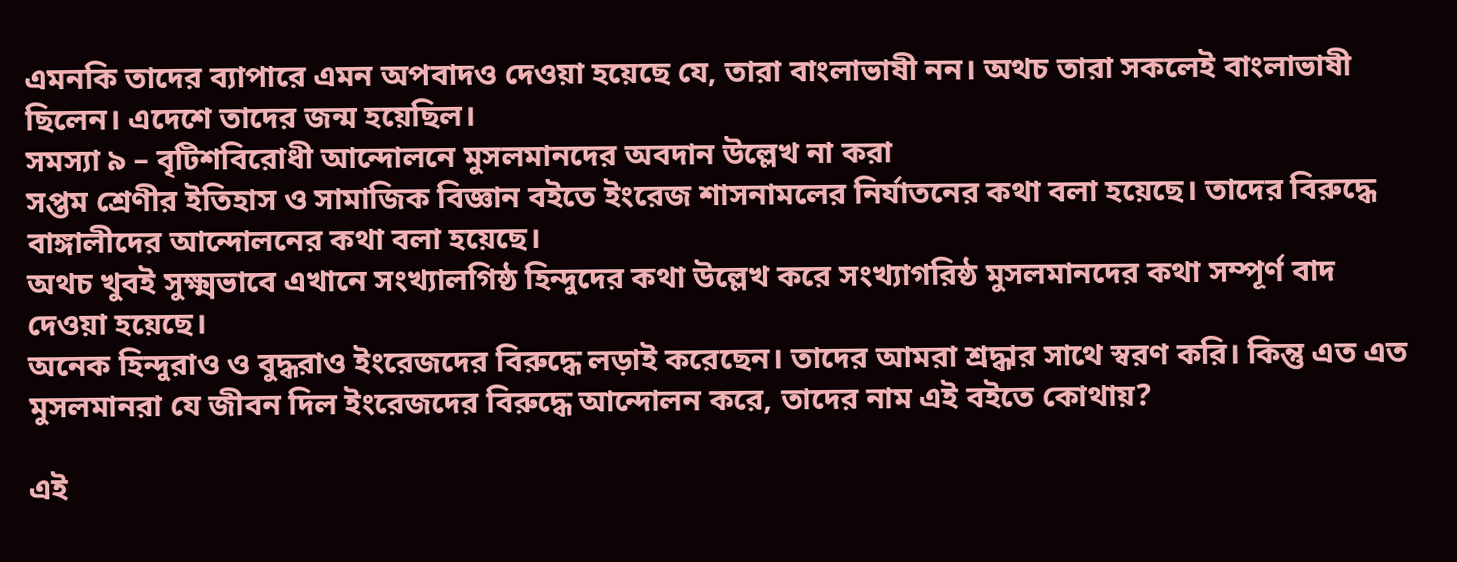এমনকি তাদের ব্যাপারে এমন অপবাদও দেওয়া হয়েছে যে, তারা বাংলাভাষী নন। অথচ তারা সকলেই বাংলাভাষী ছিলেন। এদেশে তাদের জন্ম হয়েছিল।
সমস্যা ৯ – বৃটিশবিরোধী আন্দোলনে মুসলমানদের অবদান উল্লেখ না করা
সপ্তম শ্রেণীর ইতিহাস ও সামাজিক বিজ্ঞান বইতে ইংরেজ শাসনামলের নির্যাতনের কথা বলা হয়েছে। তাদের বিরুদ্ধে বাঙ্গালীদের আন্দোলনের কথা বলা হয়েছে।
অথচ খুবই সুক্ষ্মভাবে এখানে সংখ্যালগিষ্ঠ হিন্দুদের কথা উল্লেখ করে সংখ্যাগরিষ্ঠ মুসলমানদের কথা সম্পূর্ণ বাদ দেওয়া হয়েছে।
অনেক হিন্দুরাও ও বুদ্ধরাও ইংরেজদের বিরুদ্ধে লড়াই করেছেন। তাদের আমরা শ্রদ্ধার সাথে স্বরণ করি। কিন্তু এত এত মুসলমানরা যে জীবন দিল ইংরেজদের বিরুদ্ধে আন্দোলন করে, তাদের নাম এই বইতে কোথায়?

এই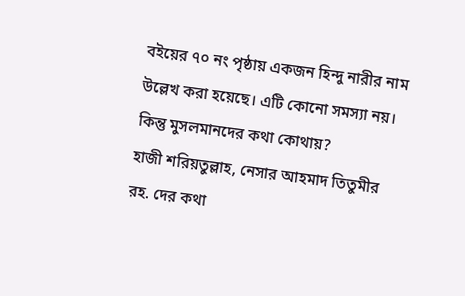বইয়ের ৭০ নং পৃষ্ঠায় একজন হিন্দু নারীর নাম উল্লেখ করা হয়েছে। এটি কোনো সমস্যা নয়। কিন্তু মুসলমানদের কথা কোথায়?
হাজী শরিয়তুল্লাহ, নেসার আহমাদ তিতুমীর রহ. দের কথা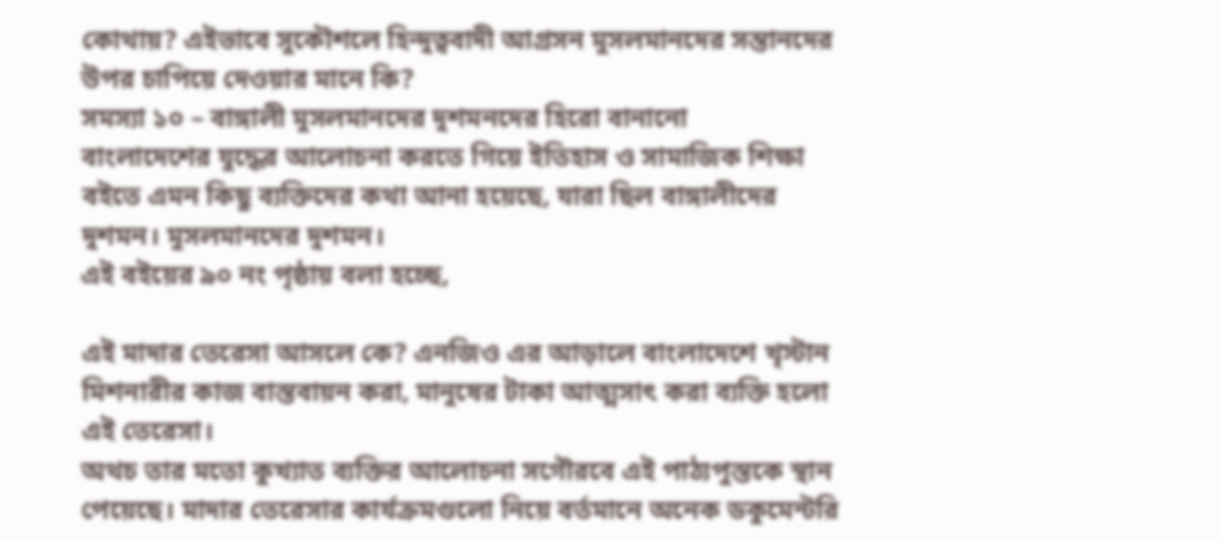কোথায়? এইভাবে সুকৌশলে হিন্দুত্ববাদী আগ্রসন মুসলমানদের সন্তানদের উপর চাপিয়ে দেওয়ার মানে কি?
সমস্যা ১০ – বাঙ্গালী মুসলমানদের দুশমনদের হিরো বানানো
বাংলাদেশের যুদ্ধের আলোচনা করতে গিয়ে ইতিহাস ও সামাজিক শিক্ষা বইতে এমন কিছু ব্যক্তিদের কথা আনা হয়েছে, যারা ছিল বাঙ্গালীদের দুশমন। মুসলমানদের দুশমন।
এই বইয়ের ৯০ নং পৃষ্ঠায় বলা হচ্ছে,

এই মাদার তেরেসা আসলে কে? এনজিও এর আড়ালে বাংলাদেশে খৃস্টান মিশনারীর কাজ বাস্তবায়ন করা, মানুষের টাকা আত্মসাৎ করা ব্যক্তি হলো এই তেরেসা।
অথচ তার মতো কুখ্যাত ব্যক্তির আলোচনা সগৌরবে এই পাঠ্যপুস্তকে স্থান পেয়েছে। মাদার তেরেসার কার্যক্রমগুলো নিয়ে বর্তমানে অনেক ডকুমেন্টরি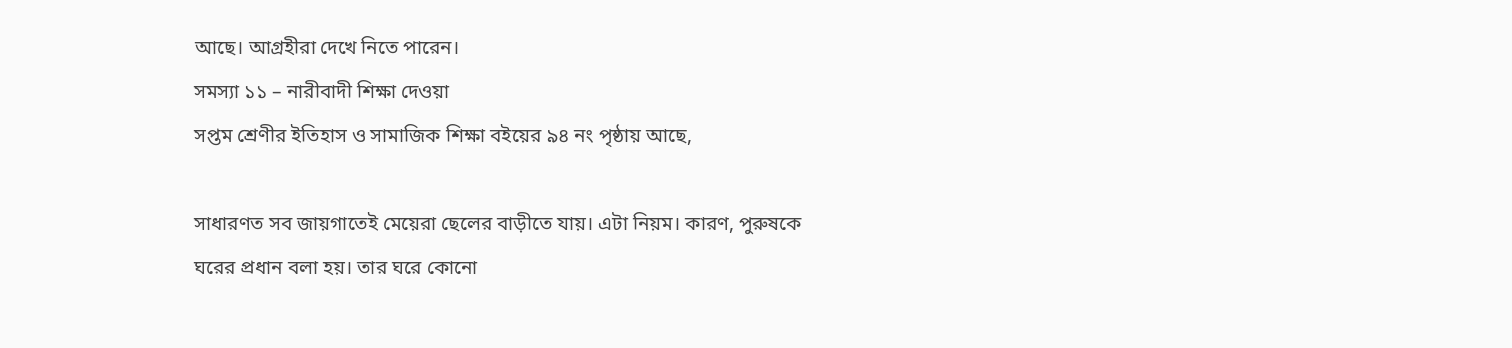আছে। আগ্রহীরা দেখে নিতে পারেন।
সমস্যা ১১ – নারীবাদী শিক্ষা দেওয়া
সপ্তম শ্রেণীর ইতিহাস ও সামাজিক শিক্ষা বইয়ের ৯৪ নং পৃষ্ঠায় আছে,

সাধারণত সব জায়গাতেই মেয়েরা ছেলের বাড়ীতে যায়। এটা নিয়ম। কারণ, পুরুষকে ঘরের প্রধান বলা হয়। তার ঘরে কোনো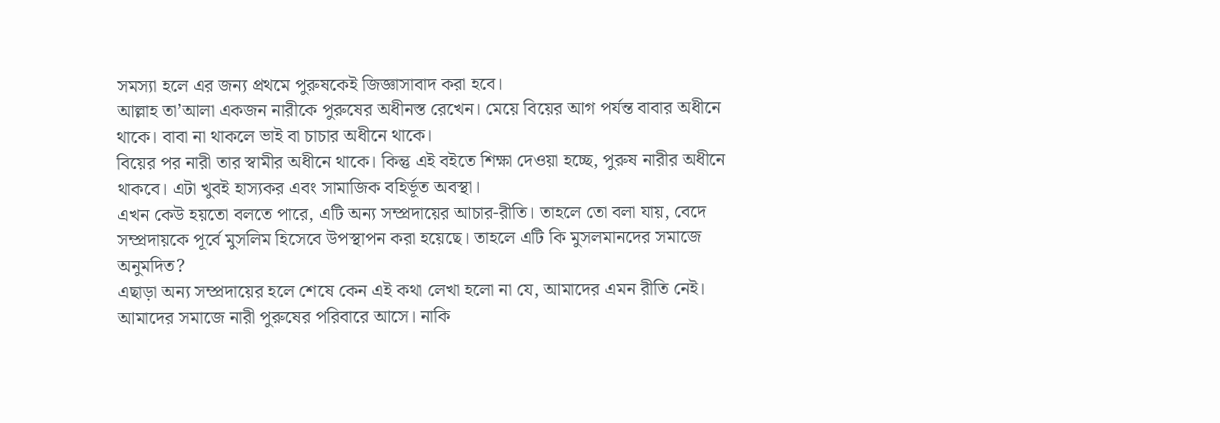সমস্যা হলে এর জন্য প্রথমে পুরুষকেই জিজ্ঞাসাবাদ করা হবে।
আল্লাহ তা’আলা একজন নারীকে পুরুষের অধীনস্ত রেখেন। মেয়ে বিয়ের আগ পর্যন্ত বাবার অধীনে থাকে। বাবা না থাকলে ভাই বা চাচার অধীনে থাকে।
বিয়ের পর নারী তার স্বামীর অধীনে থাকে। কিন্তু এই বইতে শিক্ষা দেওয়া হচ্ছে, পুরুষ নারীর অধীনে থাকবে। এটা খুবই হাস্যকর এবং সামাজিক বহির্ভূত অবস্থা।
এখন কেউ হয়তো বলতে পারে, এটি অন্য সম্প্রদায়ের আচার-রীতি। তাহলে তো বলা যায়, বেদে সম্প্রদায়কে পূর্বে মুসলিম হিসেবে উপস্থাপন করা হয়েছে। তাহলে এটি কি মুসলমানদের সমাজে অনুমদিত?
এছাড়া অন্য সম্প্রদায়ের হলে শেষে কেন এই কথা লেখা হলো না যে, আমাদের এমন রীতি নেই। আমাদের সমাজে নারী পুরুষের পরিবারে আসে। নাকি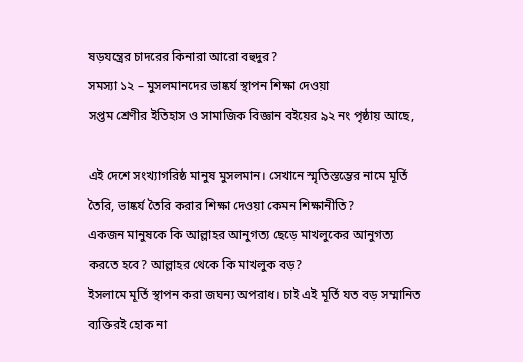ষড়যন্ত্রের চাদরের কিনারা আরো বহুদুর?
সমস্যা ১২ – মুসলমানদের ভাষ্কর্য স্থাপন শিক্ষা দেওয়া
সপ্তম শ্রেণীর ইতিহাস ও সামাজিক বিজ্ঞান বইয়ের ৯২ নং পৃষ্ঠায় আছে,

এই দেশে সংখ্যাগরিষ্ঠ মানুষ মুসলমান। সেখানে স্মৃতিস্তম্ভের নামে মূর্তি তৈরি, ভাষ্কর্য তৈরি করার শিক্ষা দেওয়া কেমন শিক্ষানীতি?
একজন মানুষকে কি আল্লাহর আনুগত্য ছেড়ে মাখলুকের আনুগত্য করতে হবে? আল্লাহর থেকে কি মাখলুক বড়?
ইসলামে মূর্তি স্থাপন করা জঘন্য অপরাধ। চাই এই মূর্তি যত বড় সম্মানিত ব্যক্তিরই হোক না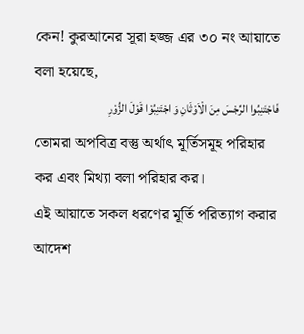কেন! কুরআনের সূরা হজ্জ এর ৩০ নং আয়াতে বলা হয়েছে,
فَاجْتَنِبُوا الرِّجْسَ مِنَ الْاَوْثَانِ وَ اجْتَنِبُوْا قَوْلَ الزُّوْرِ
তোমরা অপবিত্র বস্তু অর্থাৎ মূর্তিসমূহ পরিহার কর এবং মিথ্যা বলা পরিহার কর।
এই আয়াতে সকল ধরণের মূর্তি পরিত্যাগ করার আদেশ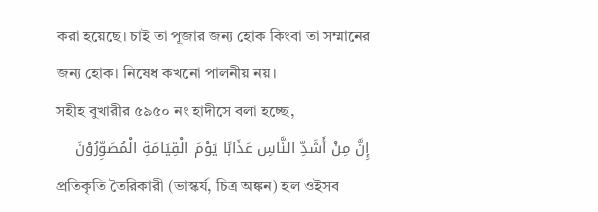করা হয়েছে। চাই তা পূজার জন্য হোক কিংবা তা সম্মানের জন্য হোক। নিষেধ কখনো পালনীয় নয়।
সহীহ বুখারীর ৫৯৫০ নং হাদীসে বলা হচ্ছে,
إِنَّ مِنْ أَشَدِّ النَّاسِ عَذَابًا يَوْمَ الْقِيَامَةِ الْمُصَوِّرُوْنَ
প্রতিকৃতি তৈরিকারী (ভাস্কর্য, চিত্র অঙ্কন) হল ওইসব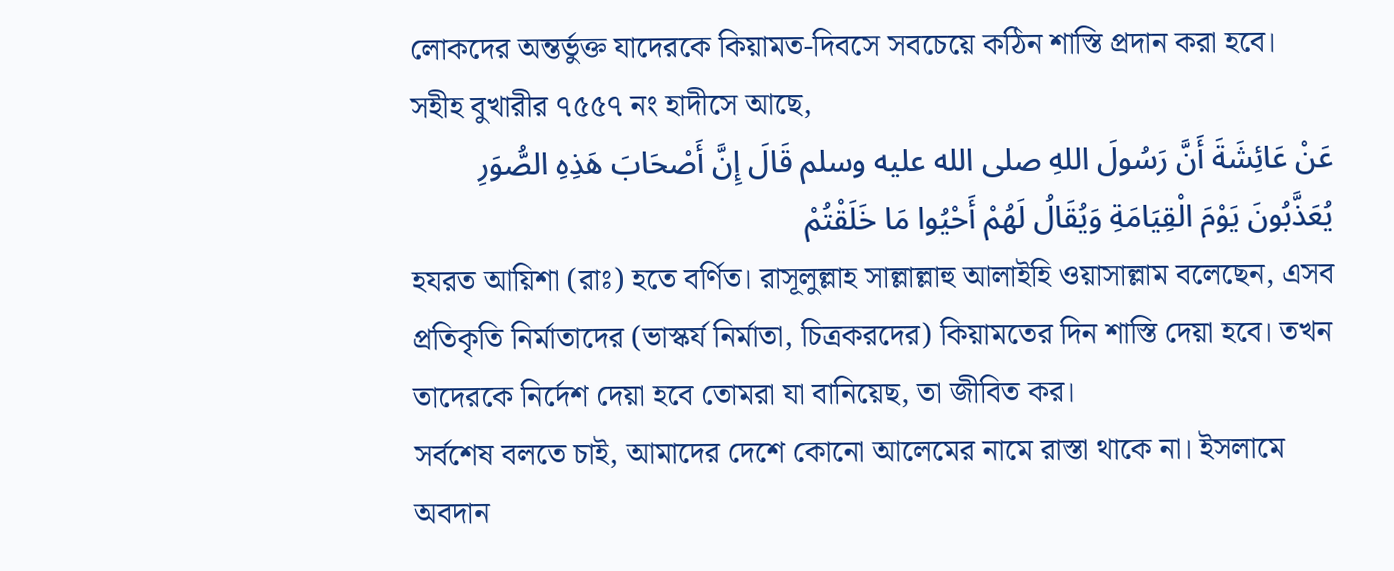লোকদের অন্তর্ভুক্ত যাদেরকে কিয়ামত-দিবসে সবচেয়ে কঠিন শাস্তি প্রদান করা হবে।
সহীহ বুখারীর ৭৫৫৭ নং হাদীসে আছে,
عَنْ عَائِشَةَ أَنَّ رَسُولَ اللهِ صلى الله عليه وسلم قَالَ إِنَّ أَصْحَابَ هَذِهِ الصُّوَرِ يُعَذَّبُونَ يَوْمَ الْقِيَامَةِ وَيُقَالُ لَهُمْ أَحْيُوا مَا خَلَقْتُمْ
হযরত আয়িশা (রাঃ) হতে বর্ণিত। রাসূলুল্লাহ সাল্লাল্লাহু আলাইহি ওয়াসাল্লাম বলেছেন, এসব প্রতিকৃতি নির্মাতাদের (ভাস্কর্য নির্মাতা, চিত্রকরদের) কিয়ামতের দিন শাস্তি দেয়া হবে। তখন তাদেরকে নির্দেশ দেয়া হবে তোমরা যা বানিয়েছ, তা জীবিত কর।
সর্বশেষ বলতে চাই, আমাদের দেশে কোনো আলেমের নামে রাস্তা থাকে না। ইসলামে অবদান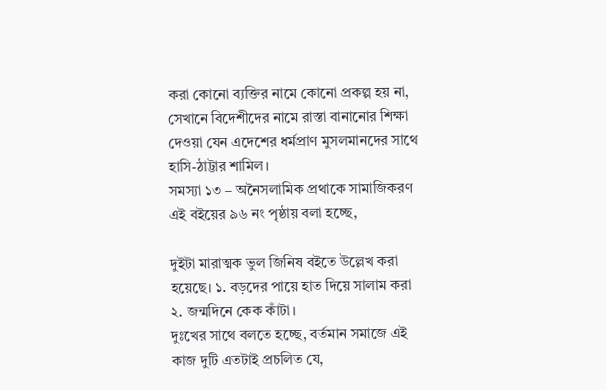করা কোনো ব্যক্তির নামে কোনো প্রকল্প হয় না,
সেখানে বিদেশীদের নামে রাস্তা বানানোর শিক্ষা দেওয়া যেন এদেশের ধর্মপ্রাণ মুসলমানদের সাথে হাসি-ঠাট্টার শামিল।
সমস্যা ১৩ – অনৈসলামিক প্রথাকে সামাজিকরণ
এই বইয়ের ৯৬ নং পৃষ্ঠায় বলা হচ্ছে,

দুইটা মারাত্মক ভুল জিনিষ বইতে উল্লেখ করা হয়েছে। ১. বড়দের পায়ে হাত দিয়ে সালাম করা ২. জন্মদিনে কেক কাঁটা।
দুঃখের সাথে বলতে হচ্ছে, বর্তমান সমাজে এই কাজ দুটি এতটাই প্রচলিত যে,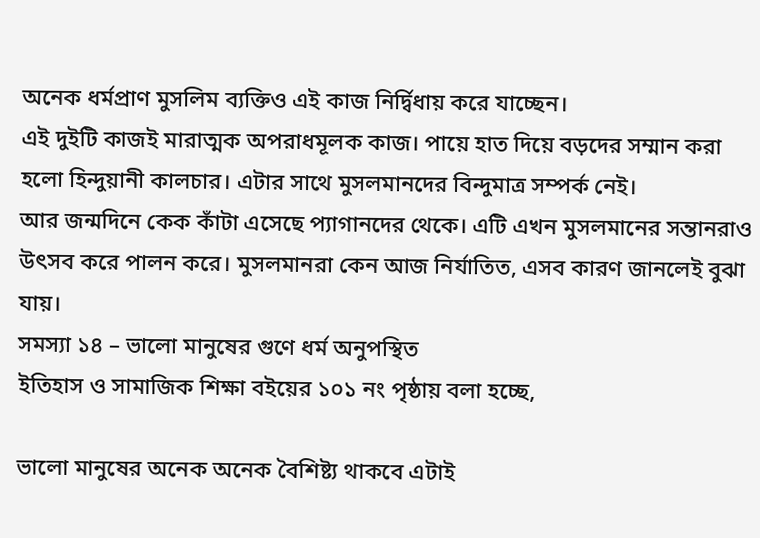অনেক ধর্মপ্রাণ মুসলিম ব্যক্তিও এই কাজ নির্দ্বিধায় করে যাচ্ছেন।
এই দুইটি কাজই মারাত্মক অপরাধমূলক কাজ। পায়ে হাত দিয়ে বড়দের সম্মান করা হলো হিন্দুয়ানী কালচার। এটার সাথে মুসলমানদের বিন্দুমাত্র সম্পর্ক নেই।
আর জন্মদিনে কেক কাঁটা এসেছে প্যাগানদের থেকে। এটি এখন মুসলমানের সন্তানরাও উৎসব করে পালন করে। মুসলমানরা কেন আজ নির্যাতিত, এসব কারণ জানলেই বুঝা যায়।
সমস্যা ১৪ – ভালো মানুষের গুণে ধর্ম অনুপস্থিত
ইতিহাস ও সামাজিক শিক্ষা বইয়ের ১০১ নং পৃষ্ঠায় বলা হচ্ছে,

ভালো মানুষের অনেক অনেক বৈশিষ্ট্য থাকবে এটাই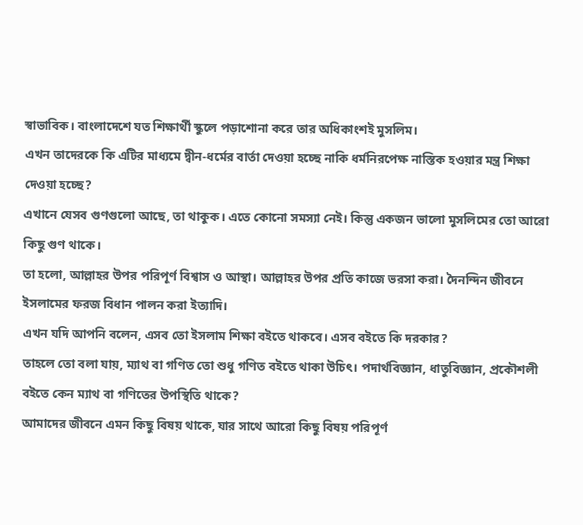স্বাভাবিক। বাংলাদেশে যত শিক্ষার্থী স্কুলে পড়াশোনা করে তার অধিকাংশই মুসলিম।
এখন তাদেরকে কি এটির মাধ্যমে দ্বীন-ধর্মের বার্তা দেওয়া হচ্ছে নাকি ধর্মনিরপেক্ষ নাস্তিক হওয়ার মন্ত্র শিক্ষা দেওয়া হচ্ছে?
এখানে যেসব গুণগুলো আছে, তা থাকুক। এতে কোনো সমস্যা নেই। কিন্তু একজন ভালো মুসলিমের তো আরো কিছু গুণ থাকে।
তা হলো, আল্লাহর উপর পরিপূর্ণ বিশ্বাস ও আস্থা। আল্লাহর উপর প্রতি কাজে ভরসা করা। দৈনন্দিন জীবনে ইসলামের ফরজ বিধান পালন করা ইত্যাদি।
এখন যদি আপনি বলেন, এসব তো ইসলাম শিক্ষা বইতে থাকবে। এসব বইতে কি দরকার?
তাহলে তো বলা যায়, ম্যাথ বা গণিত তো শুধু গণিত বইতে থাকা উচিৎ। পদার্থবিজ্ঞান, ধাতুবিজ্ঞান, প্রকৌশলী বইতে কেন ম্যাথ বা গণিতের উপস্থিতি থাকে?
আমাদের জীবনে এমন কিছু বিষয় থাকে, যার সাথে আরো কিছু বিষয় পরিপূর্ণ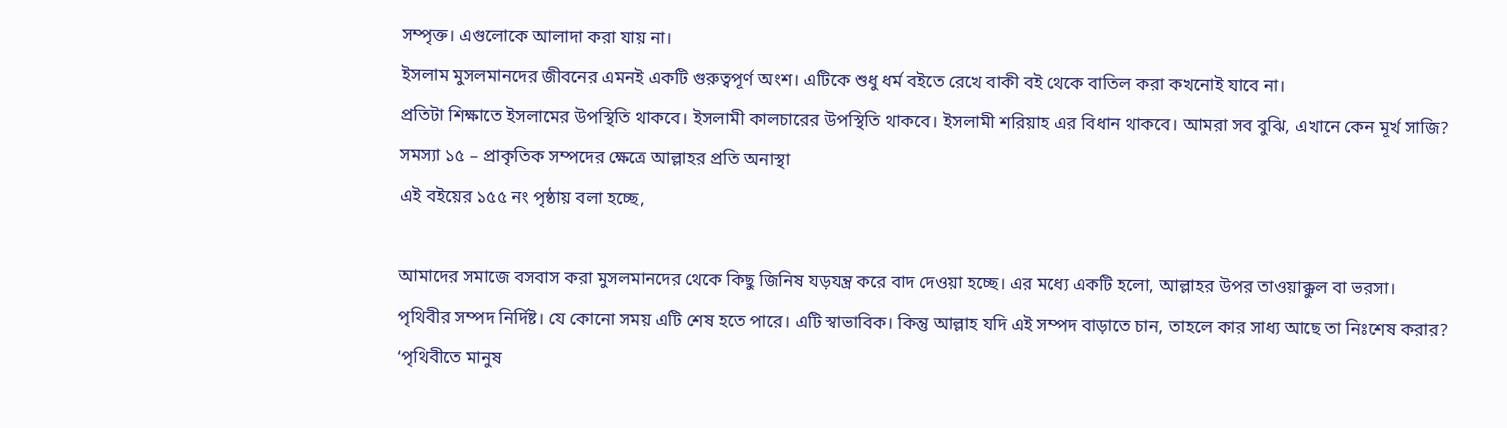সম্পৃক্ত। এগুলোকে আলাদা করা যায় না।
ইসলাম মুসলমানদের জীবনের এমনই একটি গুরুত্বপূর্ণ অংশ। এটিকে শুধু ধর্ম বইতে রেখে বাকী বই থেকে বাতিল করা কখনোই যাবে না।
প্রতিটা শিক্ষাতে ইসলামের উপস্থিতি থাকবে। ইসলামী কালচারের উপস্থিতি থাকবে। ইসলামী শরিয়াহ এর বিধান থাকবে। আমরা সব বুঝি, এখানে কেন মূর্খ সাজি?
সমস্যা ১৫ – প্রাকৃতিক সম্পদের ক্ষেত্রে আল্লাহর প্রতি অনাস্থা
এই বইয়ের ১৫৫ নং পৃষ্ঠায় বলা হচ্ছে,

আমাদের সমাজে বসবাস করা মুসলমানদের থেকে কিছু জিনিষ যড়যন্ত্র করে বাদ দেওয়া হচ্ছে। এর মধ্যে একটি হলো, আল্লাহর উপর তাওয়াক্কুল বা ভরসা।
পৃথিবীর সম্পদ নির্দিষ্ট। যে কোনো সময় এটি শেষ হতে পারে। এটি স্বাভাবিক। কিন্তু আল্লাহ যদি এই সম্পদ বাড়াতে চান, তাহলে কার সাধ্য আছে তা নিঃশেষ করার?
‘পৃথিবীতে মানুষ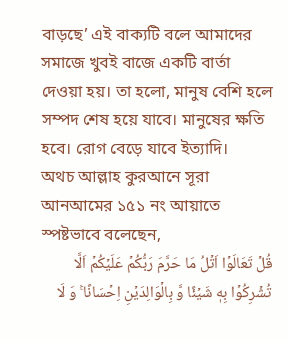বাড়ছে’ এই বাক্যটি বলে আমাদের সমাজে খুবই বাজে একটি বার্তা দেওয়া হয়। তা হলো, মানুষ বেশি হলে সম্পদ শেষ হয়ে যাবে। মানুষের ক্ষতি হবে। রোগ বেড়ে যাবে ইত্যাদি।
অথচ আল্লাহ কুরআনে সূরা আনআমের ১৫১ নং আয়াতে স্পষ্টভাবে বলেছেন,
قُلۡ تَعَالَوۡا اَتۡلُ مَا حَرَّمَ رَبُّکُمۡ عَلَیۡکُمۡ اَلَّا تُشۡرِکُوۡا بِهٖ شَیۡئًا وَّ بِالۡوَالِدَیۡنِ اِحۡسَانًا ۚ وَ لَا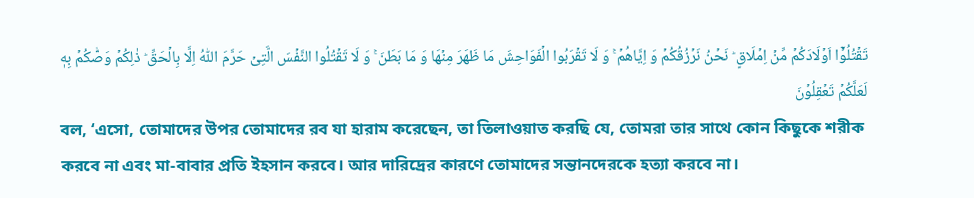تَقۡتُلُوۡۤا اَوۡلَادَکُمۡ مِّنۡ اِمۡلَاقٍ ؕ نَحۡنُ نَرۡزُقُکُمۡ وَ اِیَّاهُمۡ ۚ وَ لَا تَقۡرَبُوا الۡفَوَاحِشَ مَا ظَهَرَ مِنۡهَا وَ مَا بَطَنَ ۚ وَ لَا تَقۡتُلُوا النَّفۡسَ الَّتِیۡ حَرَّمَ اللّٰهُ اِلَّا بِالۡحَقِّ ؕ ذٰلِکُمۡ وَصّٰکُمۡ بِهٖ لَعَلَّکُمۡ تَعۡقِلُوۡنَ
বল, ‘এসো, তোমাদের উপর তোমাদের রব যা হারাম করেছেন, তা তিলাওয়াত করছি যে, তোমরা তার সাথে কোন কিছুকে শরীক করবে না এবং মা-বাবার প্রতি ইহসান করবে। আর দারিদ্রের কারণে তোমাদের সন্তানদেরকে হত্যা করবে না।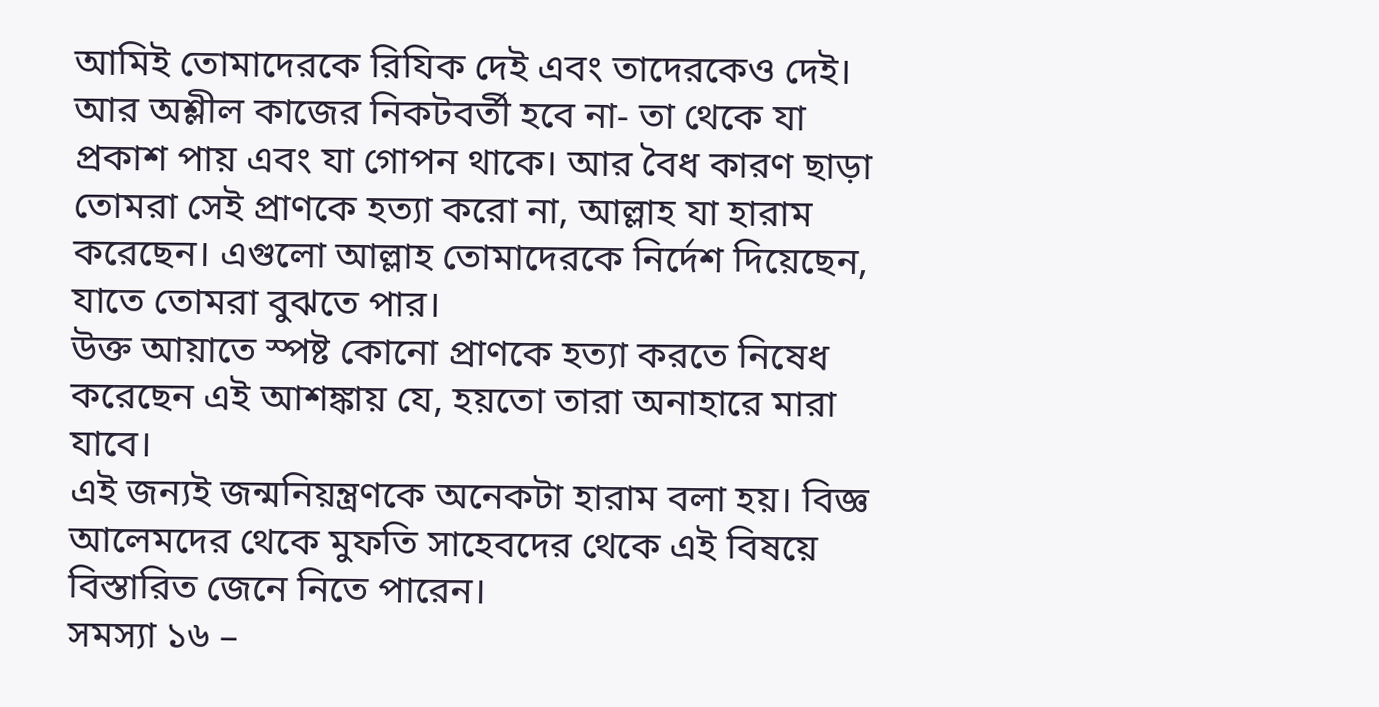আমিই তোমাদেরকে রিযিক দেই এবং তাদেরকেও দেই। আর অশ্লীল কাজের নিকটবর্তী হবে না- তা থেকে যা প্রকাশ পায় এবং যা গোপন থাকে। আর বৈধ কারণ ছাড়া তোমরা সেই প্রাণকে হত্যা করো না, আল্লাহ যা হারাম করেছেন। এগুলো আল্লাহ তোমাদেরকে নির্দেশ দিয়েছেন, যাতে তোমরা বুঝতে পার।
উক্ত আয়াতে স্পষ্ট কোনো প্রাণকে হত্যা করতে নিষেধ করেছেন এই আশঙ্কায় যে, হয়তো তারা অনাহারে মারা যাবে।
এই জন্যই জন্মনিয়ন্ত্রণকে অনেকটা হারাম বলা হয়। বিজ্ঞ আলেমদের থেকে মুফতি সাহেবদের থেকে এই বিষয়ে বিস্তারিত জেনে নিতে পারেন।
সমস্যা ১৬ –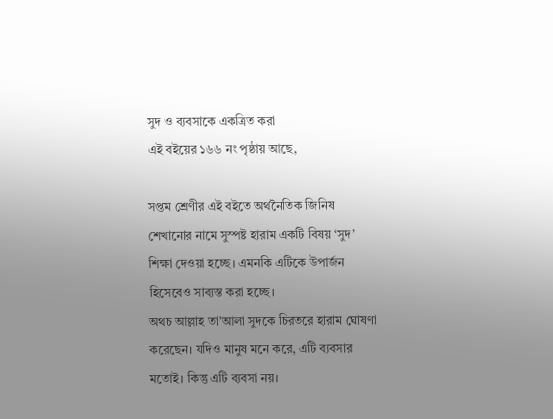সুদ ও ব্যবসাকে একত্রিত করা
এই বইয়ের ১৬৬ নং পৃষ্ঠায় আছে,

সপ্তম শ্রেণীর এই বইতে অর্থনৈতিক জিনিষ শেখানোর নামে সুস্পষ্ট হারাম একটি বিষয় ‘সুদ’ শিক্ষা দেওয়া হচ্ছে। এমনকি এটিকে উপার্জন হিসেবেও সাব্যস্ত করা হচ্ছে।
অথচ আল্লাহ তা’আলা সুদকে চিরতরে হারাম ঘোষণা করেছেন। যদিও মানুষ মনে করে, এটি ব্যবসার মতোই। কিন্তু এটি ব্যবসা নয়।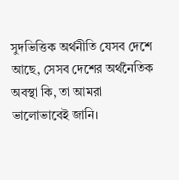সুদভিত্তিক অর্থনীতি যেসব দেশে আছে, সেসব দেশের অর্থনৈতিক অবস্থা কি, তা আমরা ভালোভাবেই জানি।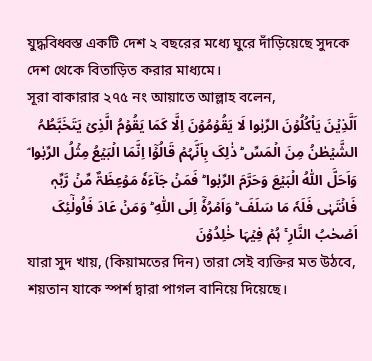যুদ্ধবিধ্বস্ত একটি দেশ ২ বছরের মধ্যে ঘুরে দাঁড়িয়েছে সুদকে দেশ থেকে বিতাড়িত করার মাধ্যমে।
সূরা বাকারার ২৭৫ নং আয়াতে আল্লাহ বলেন,
اَلَّذِیۡنَ یَاۡکُلُوۡنَ الرِّبٰوا لَا یَقُوۡمُوۡنَ اِلَّا کَمَا یَقُوۡمُ الَّذِیۡ یَتَخَبَّطُہُ الشَّیۡطٰنُ مِنَ الۡمَسِّ ؕ ذٰلِکَ بِاَنَّہُمۡ قَالُوۡۤا اِنَّمَا الۡبَیۡعُ مِثۡلُ الرِّبٰوا ۘ وَاَحَلَّ اللّٰہُ الۡبَیۡعَ وَحَرَّمَ الرِّبٰوا ؕ فَمَنۡ جَآءَہٗ مَوۡعِظَۃٌ مِّنۡ رَّبِّہٖ فَانۡتَہٰی فَلَہٗ مَا سَلَفَ ؕ وَاَمۡرُہٗۤ اِلَی اللّٰہِ ؕ وَمَنۡ عَادَ فَاُولٰٓئِکَ اَصۡحٰبُ النَّارِ ۚ ہُمۡ فِیۡہَا خٰلِدُوۡنَ
যারা সুদ খায়, (কিয়ামতের দিন) তারা সেই ব্যক্তির মত উঠবে, শয়তান যাকে স্পর্শ দ্বারা পাগল বানিয়ে দিয়েছে।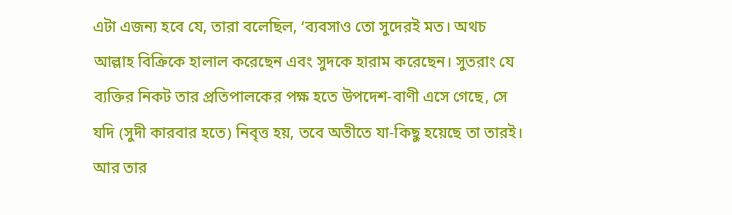এটা এজন্য হবে যে, তারা বলেছিল, ‘ব্যবসাও তো সুদেরই মত। অথচ আল্লাহ বিক্রিকে হালাল করেছেন এবং সুদকে হারাম করেছেন। সুতরাং যে ব্যক্তির নিকট তার প্রতিপালকের পক্ষ হতে উপদেশ-বাণী এসে গেছে, সে যদি (সুদী কারবার হতে) নিবৃত্ত হয়, তবে অতীতে যা-কিছু হয়েছে তা তারই। আর তার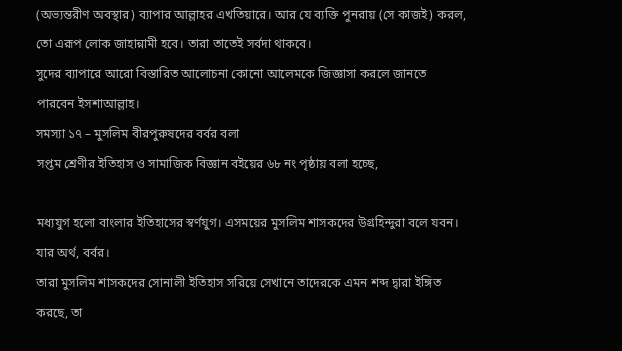(অভ্যন্তরীণ অবস্থার) ব্যাপার আল্লাহর এখতিয়ারে। আর যে ব্যক্তি পুনরায় (সে কাজই) করল, তো এরূপ লোক জাহান্নামী হবে। তারা তাতেই সর্বদা থাকবে।
সুদের ব্যাপারে আরো বিস্তারিত আলোচনা কোনো আলেমকে জিজ্ঞাসা করলে জানতে পারবেন ইসশাআল্লাহ।
সমস্যা ১৭ – মুসলিম বীরপুরুষদের বর্বর বলা
সপ্তম শ্রেণীর ইতিহাস ও সামাজিক বিজ্ঞান বইয়ের ৬৮ নং পৃষ্ঠায় বলা হচ্ছে,

মধ্যযুগ হলো বাংলার ইতিহাসের স্বর্ণযুগ। এসময়ের মুসলিম শাসকদের উগ্রহিন্দুরা বলে যবন। যার অর্থ, বর্বর।
তারা মুসলিম শাসকদের সোনালী ইতিহাস সরিয়ে সেখানে তাদেরকে এমন শব্দ দ্বারা ইঙ্গিত করছে, তা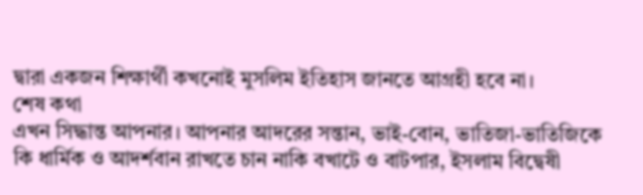দ্বারা একজন শিক্ষার্থী কখনোই মুসলিম ইতিহাস জানতে আগ্রহী হবে না।
শেষ কথা
এখন সিদ্ধান্ত আপনার। আপনার আদরের সন্তান, ভাই-বোন, ভাতিজা-ভাতিজিকে কি ধার্মিক ও আদর্শবান রাখতে চান নাকি বখাটে ও বাটপার, ইসলাম বিদ্বেষী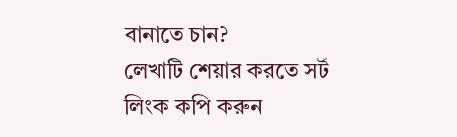বানাতে চান?
লেখাটি শেয়ার করতে সর্ট লিংক কপি করুন